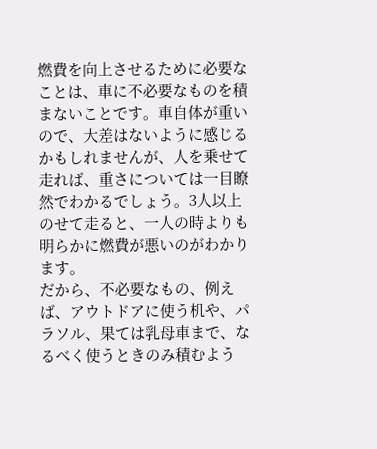燃費を向上させるために必要なことは、車に不必要なものを積まないことです。車自体が重いので、大差はないように感じるかもしれませんが、人を乗せて走れば、重さについては一目瞭然でわかるでしょう。3人以上のせて走ると、一人の時よりも明らかに燃費が悪いのがわかります。
だから、不必要なもの、例えば、アウトドアに使う机や、パラソル、果ては乳母車まで、なるべく使うときのみ積むよう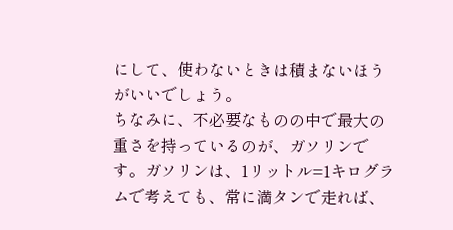にして、使わないときは積まないほうがいいでしょう。
ちなみに、不必要なものの中で最大の重さを持っているのが、ガソリンです。ガソリンは、1リットル=1キログラムで考えても、常に満タンで走れば、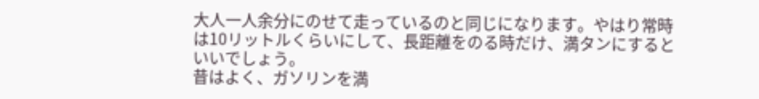大人一人余分にのせて走っているのと同じになります。やはり常時は10リットルくらいにして、長距離をのる時だけ、満タンにするといいでしょう。
昔はよく、ガソリンを満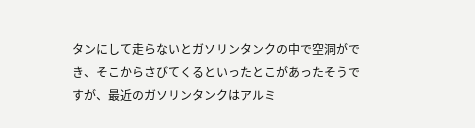タンにして走らないとガソリンタンクの中で空洞ができ、そこからさびてくるといったとこがあったそうですが、最近のガソリンタンクはアルミ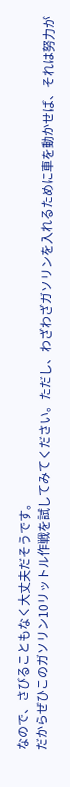なので、さびることもなく大丈夫だそうです。
だからぜひこのガソリン10リットル作戦を試してみてください。ただし、わざわざガソリンを入れるために車を動かせば、それは努力が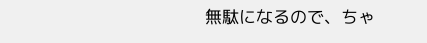無駄になるので、ちゃ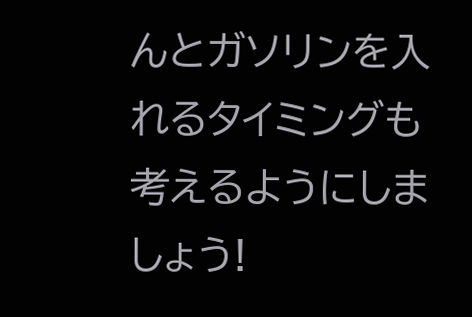んとガソリンを入れるタイミングも考えるようにしましょう!